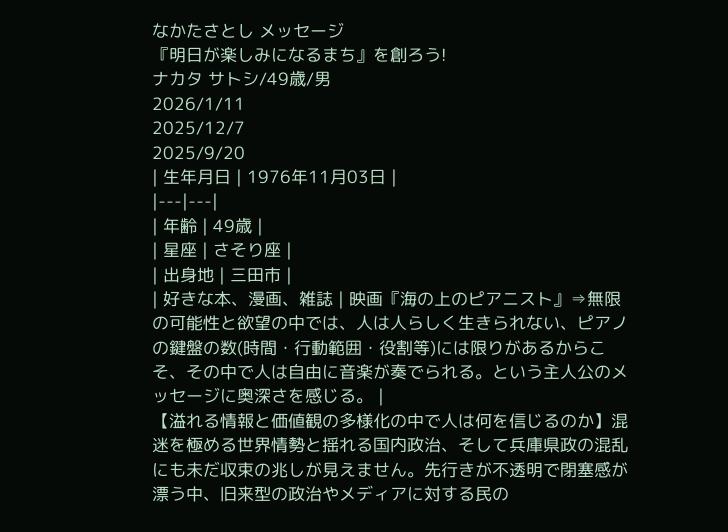なかたさとし メッセージ
『明日が楽しみになるまち』を創ろう!
ナカタ サトシ/49歳/男
2026/1/11
2025/12/7
2025/9/20
| 生年月日 | 1976年11月03日 |
|---|---|
| 年齢 | 49歳 |
| 星座 | さそり座 |
| 出身地 | 三田市 |
| 好きな本、漫画、雑誌 | 映画『海の上のピアニスト』⇒無限の可能性と欲望の中では、人は人らしく生きられない、ピアノの鍵盤の数(時間・行動範囲・役割等)には限りがあるからこそ、その中で人は自由に音楽が奏でられる。という主人公のメッセージに奥深さを感じる。 |
【溢れる情報と価値観の多様化の中で人は何を信じるのか】混迷を極める世界情勢と揺れる国内政治、そして兵庫県政の混乱にも未だ収束の兆しが見えません。先行きが不透明で閉塞感が漂う中、旧来型の政治やメディアに対する民の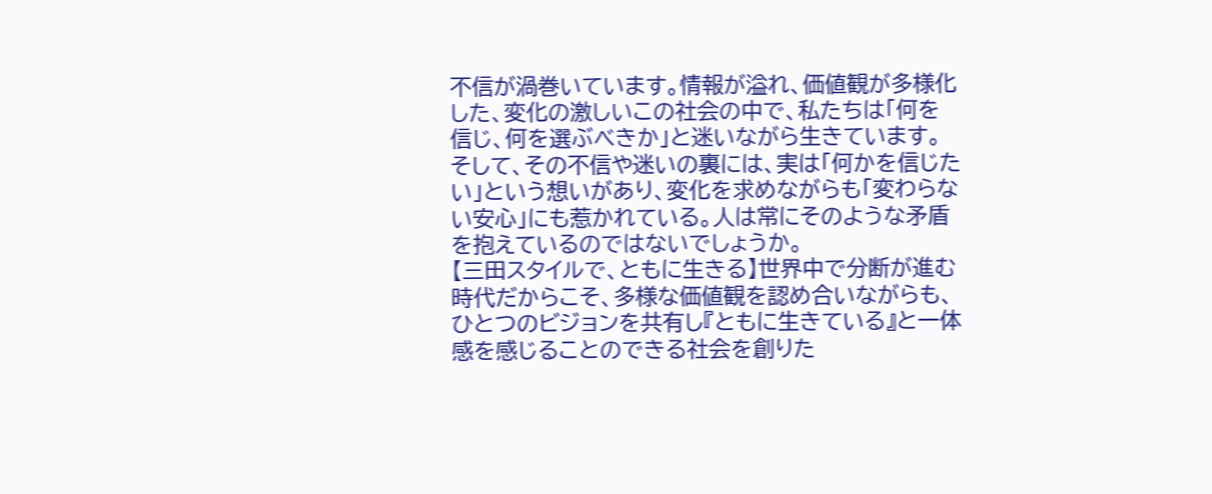不信が渦巻いています。情報が溢れ、価値観が多様化した、変化の激しいこの社会の中で、私たちは「何を信じ、何を選ぶべきか」と迷いながら生きています。そして、その不信や迷いの裏には、実は「何かを信じたい」という想いがあり、変化を求めながらも「変わらない安心」にも惹かれている。人は常にそのような矛盾を抱えているのではないでしょうか。
【三田スタイルで、ともに生きる】世界中で分断が進む時代だからこそ、多様な価値観を認め合いながらも、ひとつのビジョンを共有し『ともに生きている』と一体感を感じることのできる社会を創りた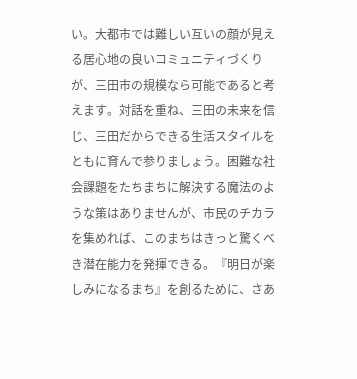い。大都市では難しい互いの顔が見える居心地の良いコミュニティづくりが、三田市の規模なら可能であると考えます。対話を重ね、三田の未来を信じ、三田だからできる生活スタイルをともに育んで参りましょう。困難な社会課題をたちまちに解決する魔法のような策はありませんが、市民のチカラを集めれば、このまちはきっと驚くべき潜在能力を発揮できる。『明日が楽しみになるまち』を創るために、さあ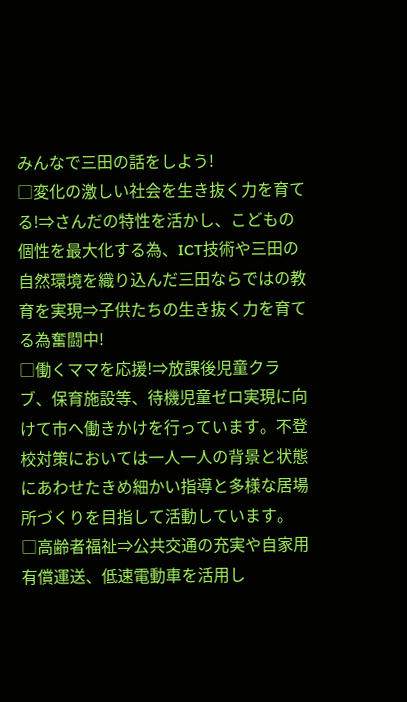みんなで三田の話をしよう!
□変化の激しい社会を生き抜く力を育てる!⇒さんだの特性を活かし、こどもの個性を最大化する為、ICT技術や三田の自然環境を織り込んだ三田ならではの教育を実現⇒子供たちの生き抜く力を育てる為奮闘中!
□働くママを応援!⇒放課後児童クラブ、保育施設等、待機児童ゼロ実現に向けて市へ働きかけを行っています。不登校対策においては一人一人の背景と状態にあわせたきめ細かい指導と多様な居場所づくりを目指して活動しています。
□高齢者福祉⇒公共交通の充実や自家用有償運送、低速電動車を活用し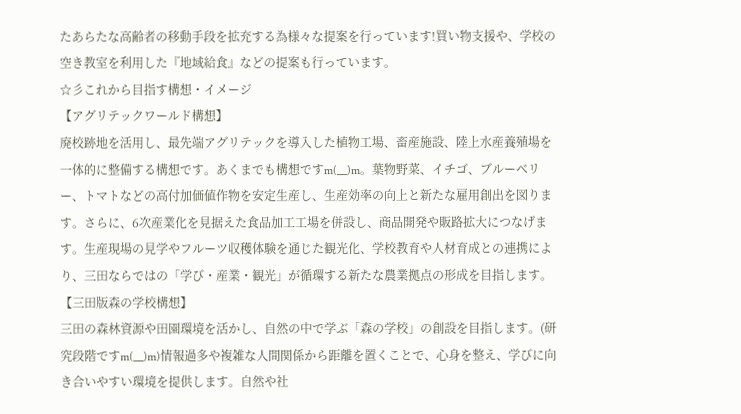たあらたな高齢者の移動手段を拡充する為様々な提案を行っています!買い物支援や、学校の空き教室を利用した『地域給食』などの提案も行っています。
☆彡これから目指す構想・イメージ
【アグリテックワールド構想】
廃校跡地を活用し、最先端アグリテックを導入した植物工場、畜産施設、陸上水産養殖場を一体的に整備する構想です。あくまでも構想ですm(__)m。葉物野菜、イチゴ、ブルーベリー、トマトなどの高付加価値作物を安定生産し、生産効率の向上と新たな雇用創出を図ります。さらに、6次産業化を見据えた食品加工工場を併設し、商品開発や販路拡大につなげます。生産現場の見学やフルーツ収穫体験を通じた観光化、学校教育や人材育成との連携により、三田ならではの「学び・産業・観光」が循環する新たな農業拠点の形成を目指します。
【三田版森の学校構想】
三田の森林資源や田園環境を活かし、自然の中で学ぶ「森の学校」の創設を目指します。(研究段階ですm(__)m)情報過多や複雑な人間関係から距離を置くことで、心身を整え、学びに向き合いやすい環境を提供します。自然や社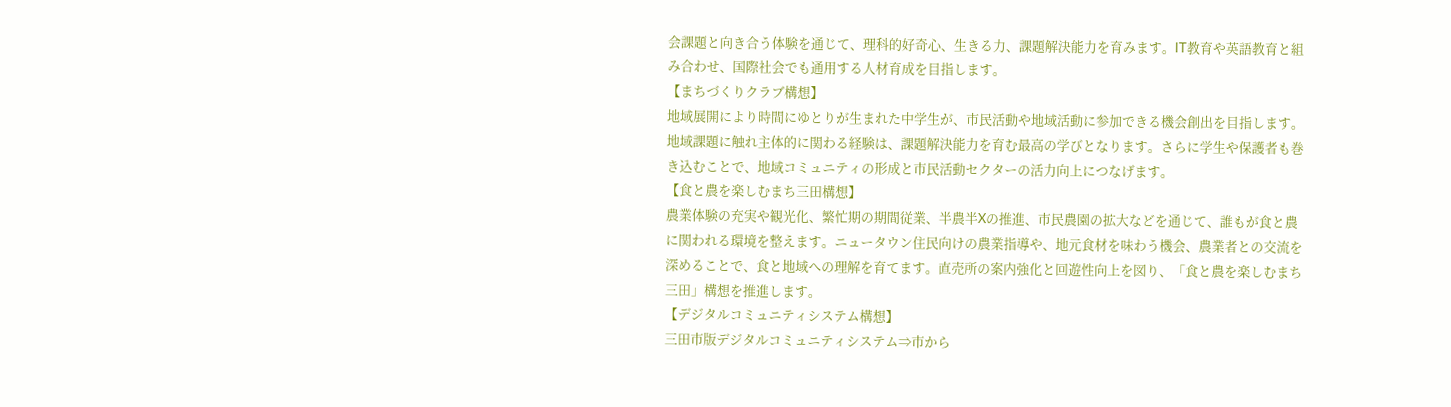会課題と向き合う体験を通じて、理科的好奇心、生きる力、課題解決能力を育みます。IT教育や英語教育と組み合わせ、国際社会でも通用する人材育成を目指します。
【まちづくりクラブ構想】
地域展開により時間にゆとりが生まれた中学生が、市民活動や地域活動に参加できる機会創出を目指します。地域課題に触れ主体的に関わる経験は、課題解決能力を育む最高の学びとなります。さらに学生や保護者も巻き込むことで、地域コミュニティの形成と市民活動セクターの活力向上につなげます。
【食と農を楽しむまち三田構想】
農業体験の充実や観光化、繁忙期の期間従業、半農半Xの推進、市民農園の拡大などを通じて、誰もが食と農に関われる環境を整えます。ニュータウン住民向けの農業指導や、地元食材を味わう機会、農業者との交流を深めることで、食と地域への理解を育てます。直売所の案内強化と回遊性向上を図り、「食と農を楽しむまち三田」構想を推進します。
【デジタルコミュニティシステム構想】
三田市版デジタルコミュニティシステム⇒市から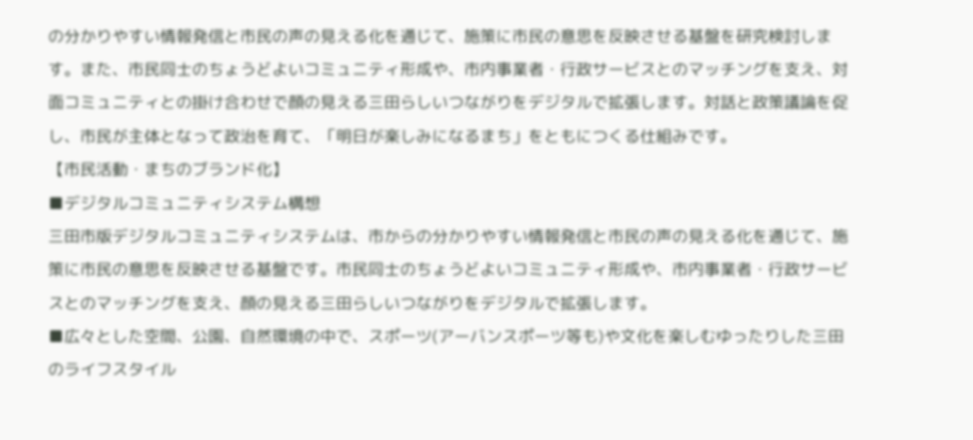の分かりやすい情報発信と市民の声の見える化を通じて、施策に市民の意思を反映させる基盤を研究検討します。また、市民同士のちょうどよいコミュニティ形成や、市内事業者・行政サービスとのマッチングを支え、対面コミュニティとの掛け合わせで顔の見える三田らしいつながりをデジタルで拡張します。対話と政策議論を促し、市民が主体となって政治を育て、「明日が楽しみになるまち」をともにつくる仕組みです。
【市民活動・まちのブランド化】
■デジタルコミュニティシステム構想
三田市版デジタルコミュニティシステムは、市からの分かりやすい情報発信と市民の声の見える化を通じて、施策に市民の意思を反映させる基盤です。市民同士のちょうどよいコミュニティ形成や、市内事業者・行政サービスとのマッチングを支え、顔の見える三田らしいつながりをデジタルで拡張します。
■広々とした空間、公園、自然環境の中で、スポーツ(アーバンスポーツ等も)や文化を楽しむゆったりした三田のライフスタイル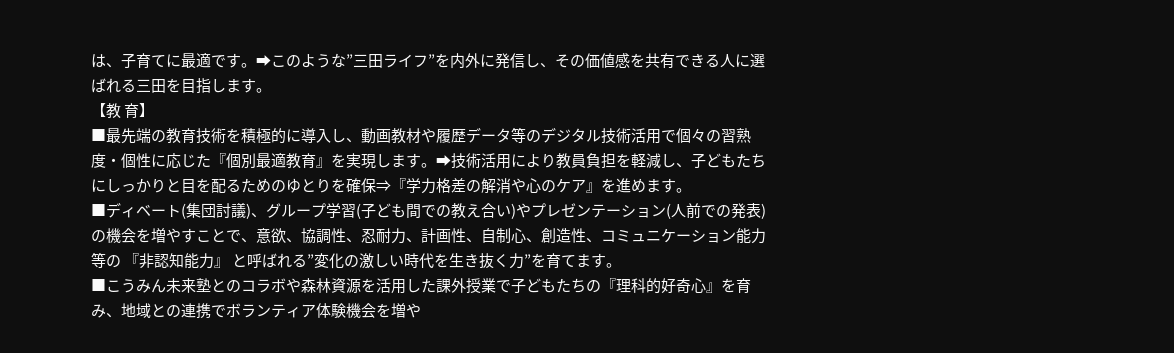は、子育てに最適です。➡このような”三田ライフ”を内外に発信し、その価値感を共有できる人に選ばれる三田を目指します。
【教 育】
■最先端の教育技術を積極的に導入し、動画教材や履歴データ等のデジタル技術活用で個々の習熟度・個性に応じた『個別最適教育』を実現します。➡技術活用により教員負担を軽減し、子どもたちにしっかりと目を配るためのゆとりを確保⇒『学力格差の解消や心のケア』を進めます。
■ディベート(集団討議)、グループ学習(子ども間での教え合い)やプレゼンテーション(人前での発表)の機会を増やすことで、意欲、協調性、忍耐力、計画性、自制心、創造性、コミュニケーション能力等の 『非認知能力』 と呼ばれる”変化の激しい時代を生き抜く力”を育てます。
■こうみん未来塾とのコラボや森林資源を活用した課外授業で子どもたちの『理科的好奇心』を育み、地域との連携でボランティア体験機会を増や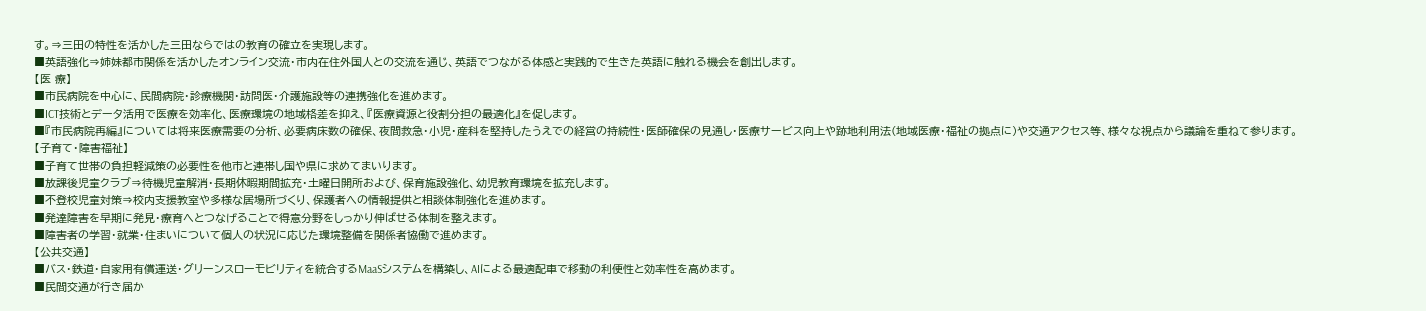す。⇒三田の特性を活かした三田ならではの教育の確立を実現します。
■英語強化⇒姉妹都市関係を活かしたオンライン交流・市内在住外国人との交流を通じ、英語でつながる体感と実践的で生きた英語に触れる機会を創出します。
【医 療】
■市民病院を中心に、民間病院・診療機関・訪問医・介護施設等の連携強化を進めます。
■ICT技術とデータ活用で医療を効率化、医療環境の地域格差を抑え、『医療資源と役割分担の最適化』を促します。
■『市民病院再編』については将来医療需要の分析、必要病床数の確保、夜間救急・小児・産科を堅持したうえでの経営の持続性・医師確保の見通し・医療サービス向上や跡地利用法(地域医療・福祉の拠点に)や交通アクセス等、様々な視点から議論を重ねて参ります。
【子育て・障害福祉】
■子育て世帯の負担軽減策の必要性を他市と連帯し国や県に求めてまいります。
■放課後児童クラブ⇒待機児童解消・長期休暇期間拡充・土曜日開所および、保育施設強化、幼児教育環境を拡充します。
■不登校児童対策⇒校内支援教室や多様な居場所づくり、保護者への情報提供と相談体制強化を進めます。
■発達障害を早期に発見・療育へとつなげることで得意分野をしっかり伸ばせる体制を整えます。
■障害者の学習・就業・住まいについて個人の状況に応じた環境整備を関係者協働で進めます。
【公共交通】
■バス・鉄道・自家用有償運送・グリーンスローモビリティを統合するMaaSシステムを構築し、AIによる最適配車で移動の利便性と効率性を高めます。
■民間交通が行き届か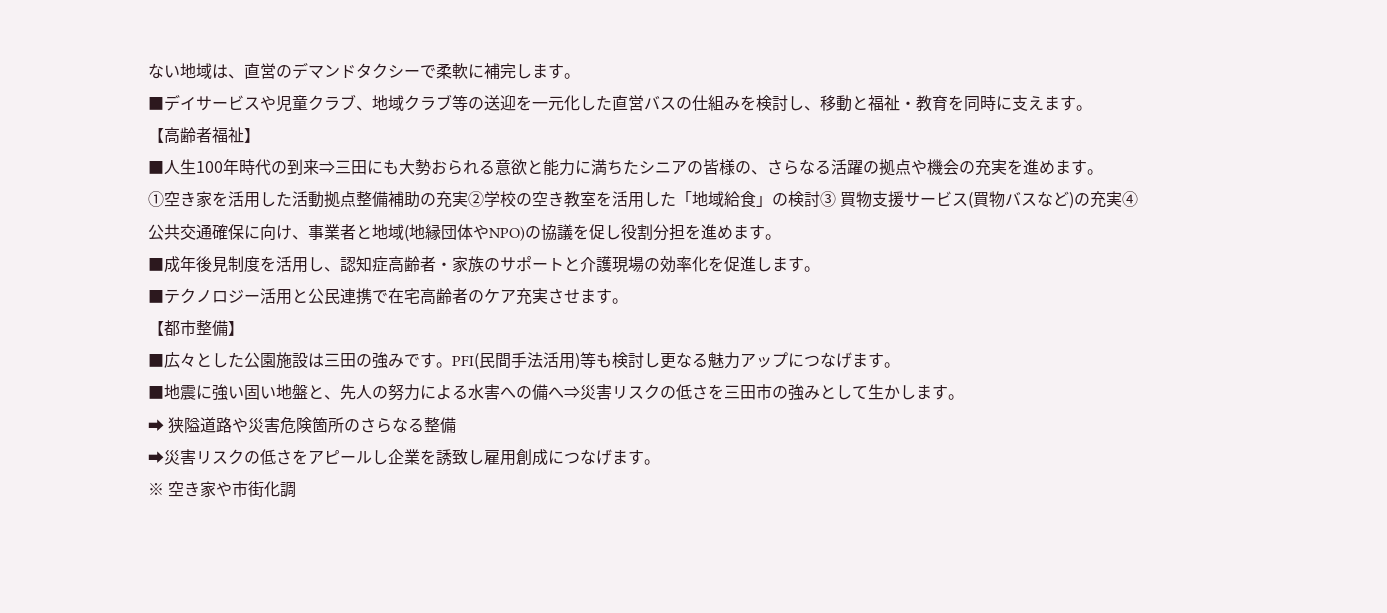ない地域は、直営のデマンドタクシーで柔軟に補完します。
■デイサービスや児童クラブ、地域クラブ等の送迎を一元化した直営バスの仕組みを検討し、移動と福祉・教育を同時に支えます。
【高齢者福祉】
■人生100年時代の到来⇒三田にも大勢おられる意欲と能力に満ちたシニアの皆様の、さらなる活躍の拠点や機会の充実を進めます。
①空き家を活用した活動拠点整備補助の充実②学校の空き教室を活用した「地域給食」の検討③ 買物支援サービス(買物バスなど)の充実④公共交通確保に向け、事業者と地域(地縁団体やNPO)の協議を促し役割分担を進めます。
■成年後見制度を活用し、認知症高齢者・家族のサポートと介護現場の効率化を促進します。
■テクノロジー活用と公民連携で在宅高齢者のケア充実させます。
【都市整備】
■広々とした公園施設は三田の強みです。PFI(民間手法活用)等も検討し更なる魅力アップにつなげます。
■地震に強い固い地盤と、先人の努力による水害への備へ⇒災害リスクの低さを三田市の強みとして生かします。
➡ 狭隘道路や災害危険箇所のさらなる整備
➡災害リスクの低さをアピールし企業を誘致し雇用創成につなげます。
※ 空き家や市街化調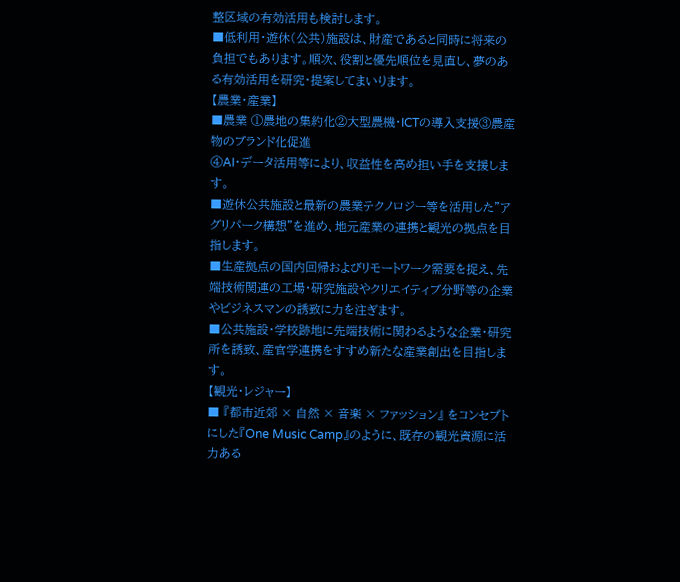整区域の有効活用も検討します。
■低利用・遊休(公共)施設は、財産であると同時に将来の負担でもあります。順次、役割と優先順位を見直し、夢のある有効活用を研究・提案してまいります。
【農業・産業】
■農業 ①農地の集約化②大型農機・ICTの導入支援③農産物のブランド化促進
④AI・データ活用等により、収益性を高め担い手を支援します。
■遊休公共施設と最新の農業テクノロジー等を活用した”アグリパーク構想”を進め、地元産業の連携と観光の拠点を目指します。
■生産拠点の国内回帰およびリモートワーク需要を捉え、先端技術関連の工場・研究施設やクリエイティブ分野等の企業やビジネスマンの誘致に力を注ぎます。
■公共施設・学校跡地に先端技術に関わるような企業・研究所を誘致、産官学連携をすすめ新たな産業創出を目指します。
【観光・レジャー】
■ 『都市近郊 × 自然 × 音楽 × ファッション』 をコンセプトにした『One Music Camp』のように、既存の観光資源に活力ある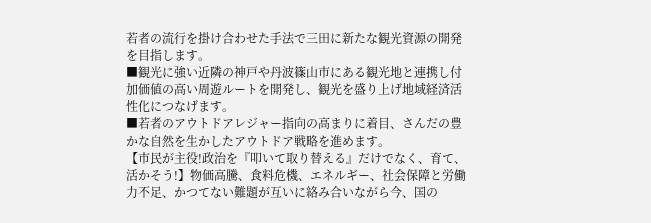若者の流行を掛け合わせた手法で三田に新たな観光資源の開発を目指します。
■観光に強い近隣の神戸や丹波篠山市にある観光地と連携し付加価値の高い周遊ルートを開発し、観光を盛り上げ地域経済活性化につなげます。
■若者のアウトドアレジャー指向の高まりに着目、さんだの豊かな自然を生かしたアウトドア戦略を進めます。
【市民が主役!政治を『叩いて取り替える』だけでなく、育て、活かそう!】物価高騰、食料危機、エネルギー、社会保障と労働力不足、かつてない難題が互いに絡み合いながら今、国の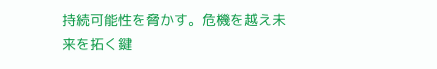持続可能性を脅かす。危機を越え未来を拓く鍵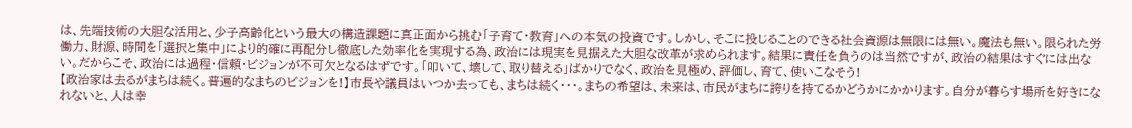は、先端技術の大胆な活用と、少子高齢化という最大の構造課題に真正面から挑む「子育て・教育」への本気の投資です。しかし、そこに投じることのできる社会資源は無限には無い。魔法も無い。限られた労働力、財源、時間を「選択と集中」により的確に再配分し徹底した効率化を実現する為、政治には現実を見据えた大胆な改革が求められます。結果に責任を負うのは当然ですが、政治の結果はすぐには出ない。だからこそ、政治には過程・信頼・ビジョンが不可欠となるはずです。「叩いて、壊して、取り替える」ばかりでなく、政治を見極め、評価し、育て、使いこなそう!
【政治家は去るがまちは続く。普遍的なまちのビジョンを!】市長や議員はいつか去っても、まちは続く・・・。まちの希望は、未来は、市民がまちに誇りを持てるかどうかにかかります。自分が暮らす場所を好きになれないと、人は幸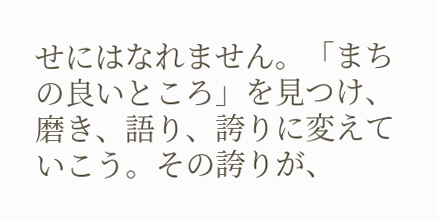せにはなれません。「まちの良いところ」を見つけ、磨き、語り、誇りに変えていこう。その誇りが、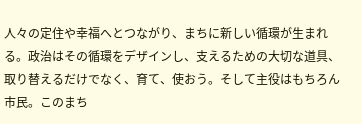人々の定住や幸福へとつながり、まちに新しい循環が生まれる。政治はその循環をデザインし、支えるための大切な道具、取り替えるだけでなく、育て、使おう。そして主役はもちろん市民。このまち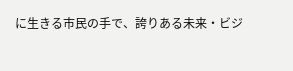に生きる市民の手で、誇りある未来・ビジ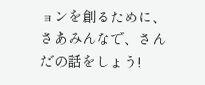ョンを創るために、さあみんなで、さんだの話をしょう!